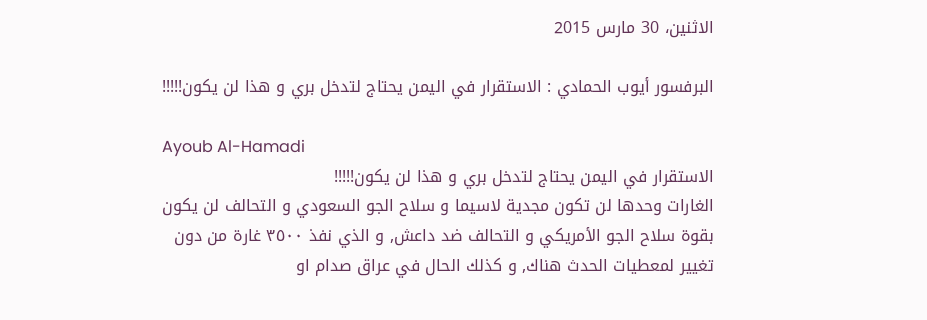الاثنين، 30 مارس 2015

البرفسور أيوب الحمادي : الاستقرار في اليمن يحتاج لتدخل بري و هذا لن يكون!!!!!

Ayoub Al-Hamadi
الاستقرار في اليمن يحتاج لتدخل بري و هذا لن يكون!!!!!
الغارات وحدها لن تكون مجدية لاسيما و سلاح الجو السعودي و التحالف لن يكون بقوة سلاح الجو الأمريكي و التحالف ضد داعش, و الذي نفذ ٣٥٠٠ غارة من دون تغيير لمعطيات الحدث هناك, و كذلك الحال في عراق صدام او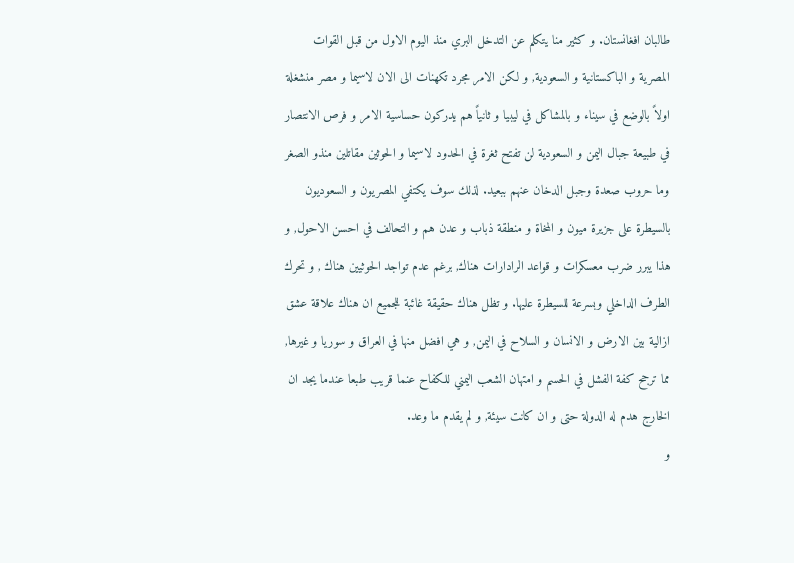طالبان افغانستان. و كثير منا يتكلم عن التدخل البري منذ اليوم الاول من قبل القوات المصرية و الباكستانية و السعودية, و لكن الامر مجرد تكهنات الى الان لاسيما و مصر منشغلة اولاً بالوضع في سيناء و بالمشاكل في ليبيا و ثانياً هم يدركون حساسية الامر و فرص الانتصار في طبيعة جبال اليمن و السعودية لن تفتح ثغرة في الحدود لاسيما و الحوثين مقاتلين منذو الصغر وما حروب صعدة وجبل الدخان عنهم ببعيد. لذلك سوف يكتفي المصريون و السعوديون بالسيطرة على جزيرة ميون و المخاة و منطقة ذباب و عدن هم و التحالف في احسن الاحول, و هذا يبرر ضرب معسكرات و قواعد الرادارات هناك, برغم عدم تواجد الحوثيين هناك , و تحرك الطرف الداخلي وبسرعة للسيطرة عليها. و تظل هناك حقيقة غائبة للجميع ان هناك علاقة عشق ازالية بين الارض و الانسان و السلاح في اليمن, و هي افضل منها في العراق و سوريا و غيرها, مما ترجح كفة الفشل في الحسم و امتهان الشعب اليمني للكفاح عنما قريب طبعا عندما يجد ان الخارج هدم له الدولة حتى و ان كانت سيئة, و لم يقدم ما وعد.
و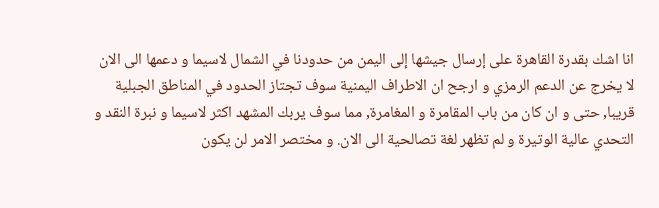انا اشك بقدرة القاهرة على إرسال جيشها إلى اليمن من حدودنا في الشمال لاسيما و دعمها الى الان لا يخرج عن الدعم الرمزي و ارجح ان الاطراف اليمنية سوف تجتاز الحدود في المناطق الجبلية قريبا, حتى و ان كان من باب المقامرة و المغامرة, مما سوف يربك المشهد اكثر لاسيما و نبرة النقد و التحدي عالية الوتيرة و لم تظهر لغة تصالحية الى الان. و مختصر الامر لن يكون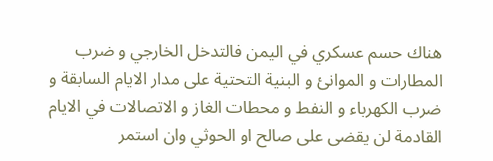هناك حسم عسكري في اليمن فالتدخل الخارجي و ضرب المطارات و الموانئ و البنية التحتية على مدار الايام السابقة و ضرب الكهرباء و النفط و محطات الغاز و الاتصالات في الايام القادمة لن يقضى على صالح او الحوثي وان استمر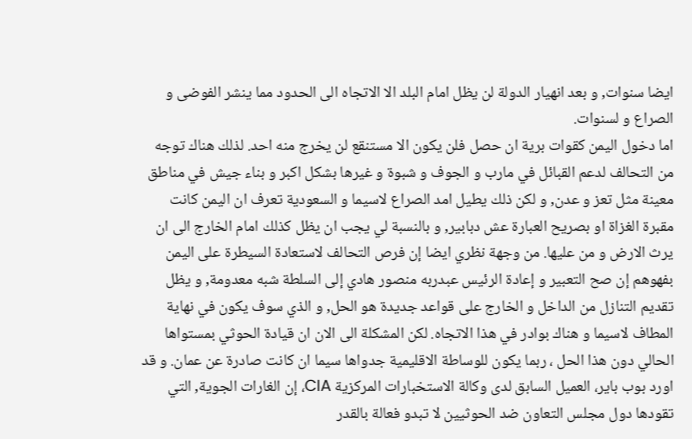ايضا سنوات, و بعد انهيار الدولة لن يظل امام البلد الا الاتجاه الى الحدود مما ينشر الفوضى و الصراع و لسنوات.
اما دخول اليمن كقوات برية ان حصل فلن يكون الا مستنقع لن يخرج منه احد. لذلك هناك توجه من التحالف لدعم القبائل في مارب و الجوف و شبوة و غيرها بشكل اكبر و بناء جيش في مناطق معينة مثل تعز و عدن, و لكن ذلك يطيل امد الصراع لاسيما و السعودية تعرف ان اليمن كانت مقبرة الغزاة او بصريح العبارة عش دبابير, و بالنسبة لي يجب ان يظل كذلك امام الخارج الى ان يرث الارض و من عليها. من وجهة نظري ايضا إن فرص التحالف لاستعادة السيطرة على اليمن بفهوهم إن صح التعبير و إعادة الرئيس عبدربه منصور هادي إلى السلطة شبه معدومة, و يظل تقديم التنازل من الداخل و الخارج على قواعد جديدة هو الحل, و الذي سوف يكون في نهاية المطاف لاسيما و هناك بوادر في هذا الاتجاه. لكن المشكلة الى الان ان قيادة الحوثي بمستواها الحالي دون هذا الحل ، ربما يكون للوساطة الاقليمية جدواها سيما ان كانت صادرة عن عمان. و قد اورد بوب باير، العميل السابق لدى وكالة الاستخبارات المركزية CIA، إن الغارات الجوية, التي تقودها دول مجلس التعاون ضد الحوثيين لا تبدو فعالة بالقدر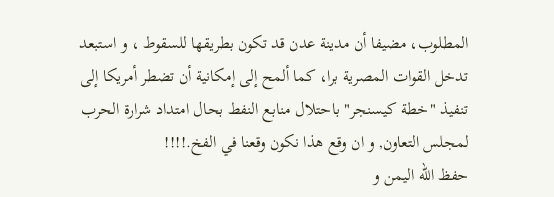المطلوب، مضيفا أن مدينة عدن قد تكون بطريقها للسقوط ، و استبعد تدخل القوات المصرية برا، كما ألمح إلى إمكانية أن تضطر أمريكا إلى تنفيذ "خطة كيسنجر" باحتلال منابع النفط بحال امتداد شرارة الحرب لمجلس التعاون, و ان وقع هذا نكون وقعنا في الفخ.!!!!
حفظ الله اليمن و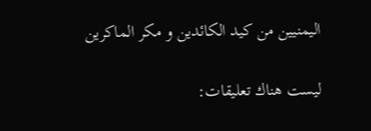اليمنيين من كيد الكائدين و مكر الماكرين

ليست هناك تعليقات: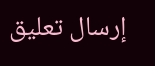إرسال تعليق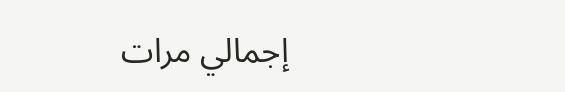إجمالي مرات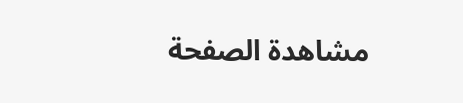مشاهدة الصفحة